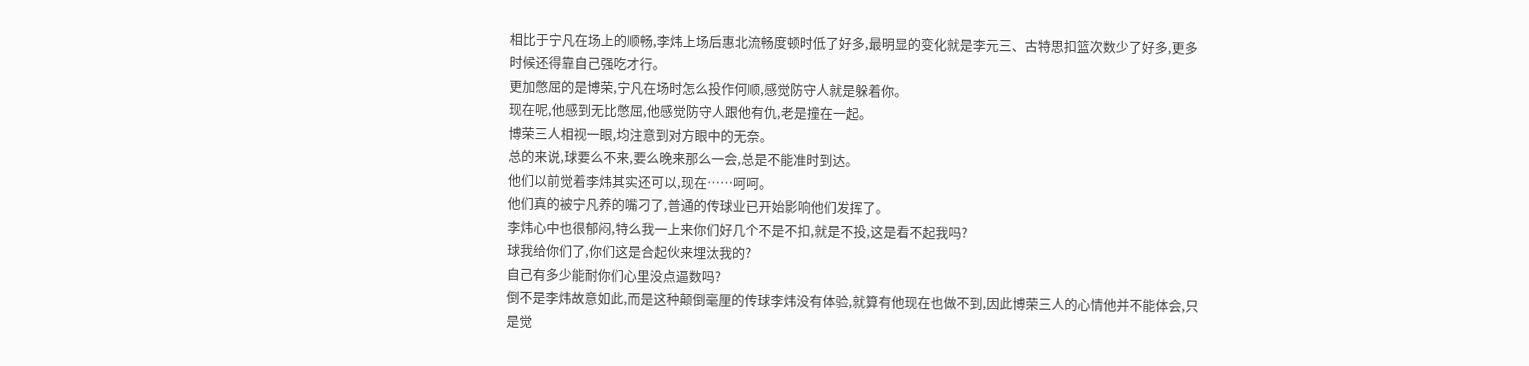相比于宁凡在场上的顺畅,李炜上场后惠北流畅度顿时低了好多,最明显的变化就是李元三、古特思扣篮次数少了好多,更多时候还得靠自己强吃才行。
更加憋屈的是博荣,宁凡在场时怎么投作何顺,感觉防守人就是躲着你。
现在呢,他感到无比憋屈,他感觉防守人跟他有仇,老是撞在一起。
博荣三人相视一眼,均注意到对方眼中的无奈。
总的来说,球要么不来,要么晚来那么一会,总是不能准时到达。
他们以前觉着李炜其实还可以,现在……呵呵。
他们真的被宁凡养的嘴刁了,普通的传球业已开始影响他们发挥了。
李炜心中也很郁闷,特么我一上来你们好几个不是不扣,就是不投,这是看不起我吗?
球我给你们了,你们这是合起伙来埋汰我的?
自己有多少能耐你们心里没点逼数吗?
倒不是李炜故意如此,而是这种颠倒毫厘的传球李炜没有体验,就算有他现在也做不到,因此博荣三人的心情他并不能体会,只是觉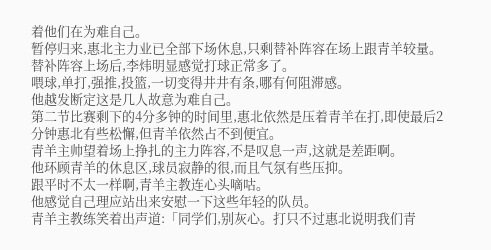着他们在为难自己。
暂停归来,惠北主力业已全部下场休息,只剩替补阵容在场上跟青羊较量。
替补阵容上场后,李炜明显感觉打球正常多了。
喂球,单打,强推,投篮,一切变得井井有条,哪有何阻滞感。
他越发断定这是几人故意为难自己。
第二节比赛剩下的4分多钟的时间里,惠北依然是压着青羊在打,即使最后2分钟惠北有些松懈,但青羊依然占不到便宜。
青羊主帅望着场上挣扎的主力阵容,不是叹息一声,这就是差距啊。
他环顾青羊的休息区,球员寂静的很,而且气氛有些压抑。
跟平时不太一样啊,青羊主教连心头嘀咕。
他感觉自己理应站出来安慰一下这些年轻的队员。
青羊主教练笑着出声道:「同学们,别灰心。打只不过惠北说明我们青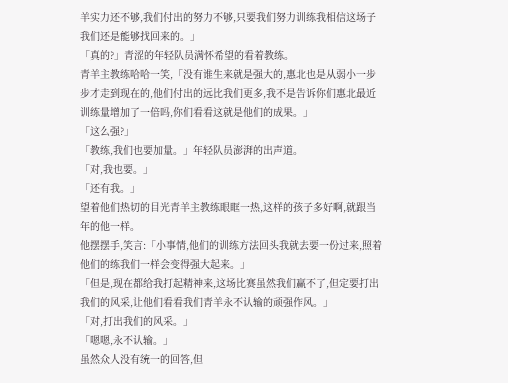羊实力还不够,我们付出的努力不够,只要我们努力训练我相信这场子我们还是能够找回来的。」
「真的?」青涩的年轻队员满怀希望的看着教练。
青羊主教练哈哈一笑,「没有谁生来就是强大的,惠北也是从弱小一步步才走到现在的,他们付出的远比我们更多,我不是告诉你们惠北最近训练量增加了一倍吗,你们看看这就是他们的成果。」
「这么强?」
「教练,我们也要加量。」年轻队员澎湃的出声道。
「对,我也要。」
「还有我。」
望着他们热切的目光青羊主教练眼眶一热,这样的孩子多好啊,就跟当年的他一样。
他摆摆手,笑言:「小事情,他们的训练方法回头我就去要一份过来,照着他们的练我们一样会变得强大起来。」
「但是,现在都给我打起精神来,这场比赛虽然我们赢不了,但定要打出我们的风采,让他们看看我们青羊永不认输的顽强作风。」
「对,打出我们的风采。」
「嗯嗯,永不认输。」
虽然众人没有统一的回答,但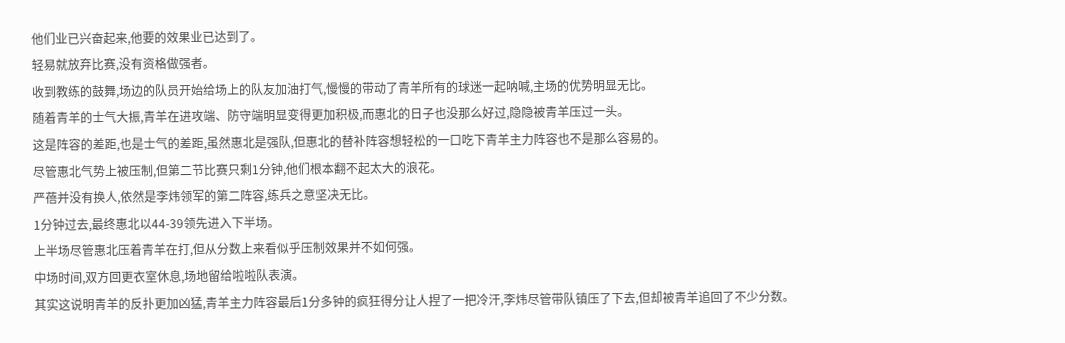他们业已兴奋起来,他要的效果业已达到了。
轻易就放弃比赛,没有资格做强者。
收到教练的鼓舞,场边的队员开始给场上的队友加油打气,慢慢的带动了青羊所有的球迷一起呐喊,主场的优势明显无比。
随着青羊的士气大振,青羊在进攻端、防守端明显变得更加积极,而惠北的日子也没那么好过,隐隐被青羊压过一头。
这是阵容的差距,也是士气的差距,虽然惠北是强队,但惠北的替补阵容想轻松的一口吃下青羊主力阵容也不是那么容易的。
尽管惠北气势上被压制,但第二节比赛只剩1分钟,他们根本翻不起太大的浪花。
严蓓并没有换人,依然是李炜领军的第二阵容,练兵之意坚决无比。
1分钟过去,最终惠北以44-39领先进入下半场。
上半场尽管惠北压着青羊在打,但从分数上来看似乎压制效果并不如何强。
中场时间,双方回更衣室休息,场地留给啦啦队表演。
其实这说明青羊的反扑更加凶猛,青羊主力阵容最后1分多钟的疯狂得分让人捏了一把冷汗,李炜尽管带队镇压了下去,但却被青羊追回了不少分数。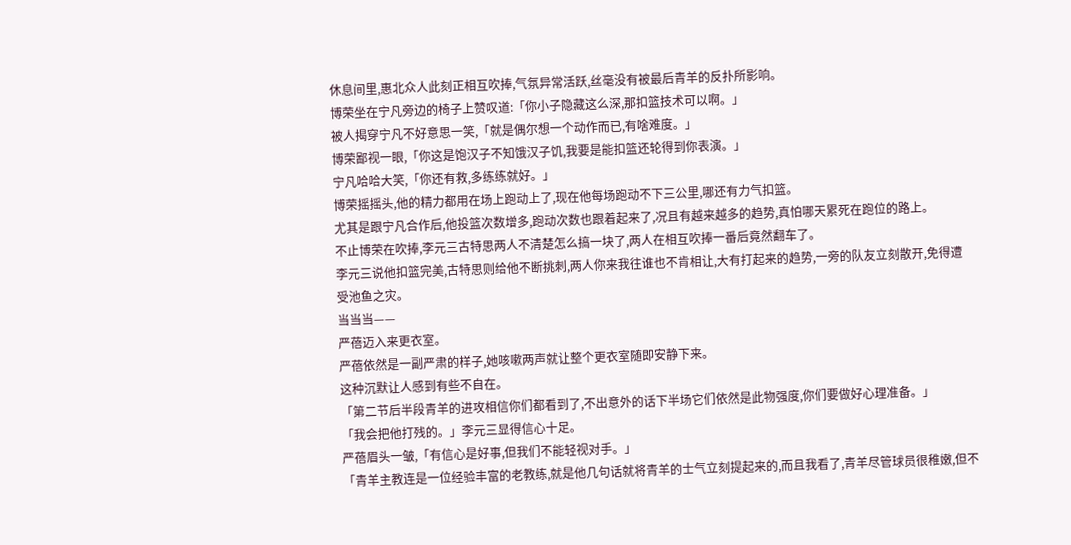休息间里,惠北众人此刻正相互吹捧,气氛异常活跃,丝毫没有被最后青羊的反扑所影响。
博荣坐在宁凡旁边的椅子上赞叹道:「你小子隐藏这么深,那扣篮技术可以啊。」
被人揭穿宁凡不好意思一笑,「就是偶尔想一个动作而已,有啥难度。」
博荣鄙视一眼,「你这是饱汉子不知饿汉子饥,我要是能扣篮还轮得到你表演。」
宁凡哈哈大笑,「你还有救,多练练就好。」
博荣摇摇头,他的精力都用在场上跑动上了,现在他每场跑动不下三公里,哪还有力气扣篮。
尤其是跟宁凡合作后,他投篮次数增多,跑动次数也跟着起来了,况且有越来越多的趋势,真怕哪天累死在跑位的路上。
不止博荣在吹捧,李元三古特思两人不清楚怎么搞一块了,两人在相互吹捧一番后竟然翻车了。
李元三说他扣篮完美,古特思则给他不断挑刺,两人你来我往谁也不肯相让,大有打起来的趋势,一旁的队友立刻散开,免得遭受池鱼之灾。
当当当——
严蓓迈入来更衣室。
严蓓依然是一副严肃的样子,她咳嗽两声就让整个更衣室随即安静下来。
这种沉默让人感到有些不自在。
「第二节后半段青羊的进攻相信你们都看到了,不出意外的话下半场它们依然是此物强度,你们要做好心理准备。」
「我会把他打残的。」李元三显得信心十足。
严蓓眉头一皱,「有信心是好事,但我们不能轻视对手。」
「青羊主教连是一位经验丰富的老教练,就是他几句话就将青羊的士气立刻提起来的,而且我看了,青羊尽管球员很稚嫩,但不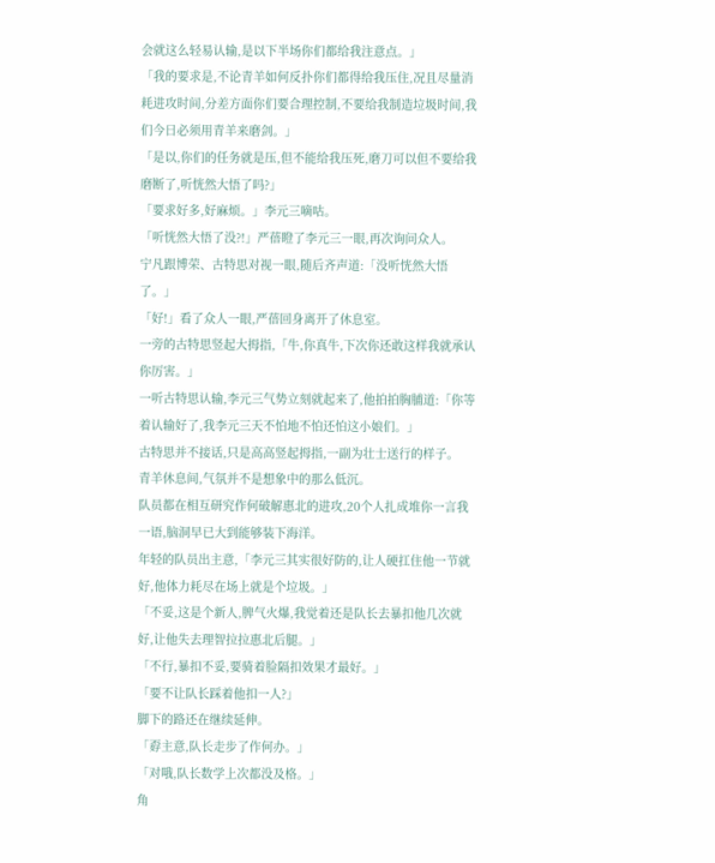会就这么轻易认输,是以下半场你们都给我注意点。」
「我的要求是,不论青羊如何反扑你们都得给我压住,况且尽量消耗进攻时间,分差方面你们要合理控制,不要给我制造垃圾时间,我们今日必须用青羊来磨剑。」
「是以,你们的任务就是压,但不能给我压死,磨刀可以但不要给我磨断了,听恍然大悟了吗?」
「要求好多,好麻烦。」李元三嘀咕。
「听恍然大悟了没?!」严蓓瞪了李元三一眼,再次询问众人。
宁凡跟博荣、古特思对视一眼,随后齐声道:「没听恍然大悟了。」
「好!」看了众人一眼,严蓓回身离开了休息室。
一旁的古特思竖起大拇指,「牛,你真牛,下次你还敢这样我就承认你厉害。」
一听古特思认输,李元三气势立刻就起来了,他拍拍胸脯道:「你等着认输好了,我李元三天不怕地不怕还怕这小娘们。」
古特思并不接话,只是高高竖起拇指,一副为壮士送行的样子。
青羊休息间,气氛并不是想象中的那么低沉。
队员都在相互研究作何破解惠北的进攻,20个人扎成堆你一言我一语,脑洞早已大到能够装下海洋。
年轻的队员出主意,「李元三其实很好防的,让人硬扛住他一节就好,他体力耗尽在场上就是个垃圾。」
「不妥,这是个新人,脾气火爆,我觉着还是队长去暴扣他几次就好,让他失去理智拉拉惠北后腿。」
「不行,暴扣不妥,要骑着脸隔扣效果才最好。」
「要不让队长踩着他扣一人?」
脚下的路还在继续延伸。
「孬主意,队长走步了作何办。」
「对哦,队长数学上次都没及格。」
角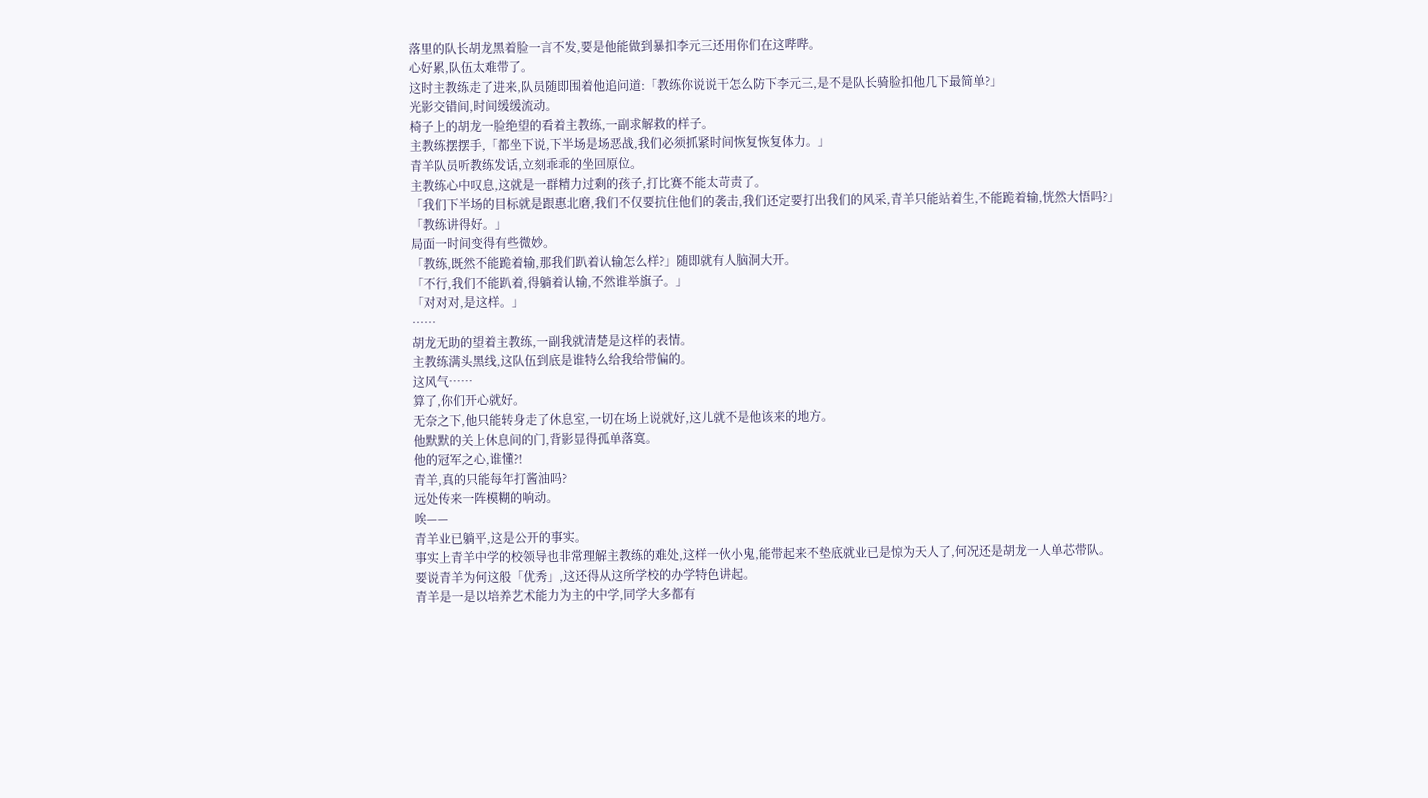落里的队长胡龙黑着脸一言不发,要是他能做到暴扣李元三还用你们在这哔哔。
心好累,队伍太难带了。
这时主教练走了进来,队员随即围着他追问道:「教练你说说干怎么防下李元三,是不是队长骑脸扣他几下最简单?」
光影交错间,时间缓缓流动。
椅子上的胡龙一脸绝望的看着主教练,一副求解救的样子。
主教练摆摆手,「都坐下说,下半场是场恶战,我们必须抓紧时间恢复恢复体力。」
青羊队员听教练发话,立刻乖乖的坐回原位。
主教练心中叹息,这就是一群精力过剩的孩子,打比赛不能太苛责了。
「我们下半场的目标就是跟惠北磨,我们不仅要抗住他们的袭击,我们还定要打出我们的风采,青羊只能站着生,不能跪着输,恍然大悟吗?」
「教练讲得好。」
局面一时间变得有些微妙。
「教练,既然不能跪着输,那我们趴着认输怎么样?」随即就有人脑洞大开。
「不行,我们不能趴着,得躺着认输,不然谁举旗子。」
「对对对,是这样。」
……
胡龙无助的望着主教练,一副我就清楚是这样的表情。
主教练满头黑线,这队伍到底是谁特么给我给带偏的。
这风气……
算了,你们开心就好。
无奈之下,他只能转身走了休息室,一切在场上说就好,这儿就不是他该来的地方。
他默默的关上休息间的门,背影显得孤单落寞。
他的冠军之心,谁懂?!
青羊,真的只能每年打酱油吗?
远处传来一阵模糊的响动。
唉——
青羊业已躺平,这是公开的事实。
事实上青羊中学的校领导也非常理解主教练的难处,这样一伙小鬼,能带起来不垫底就业已是惊为天人了,何况还是胡龙一人单芯带队。
要说青羊为何这般「优秀」,这还得从这所学校的办学特色讲起。
青羊是一是以培养艺术能力为主的中学,同学大多都有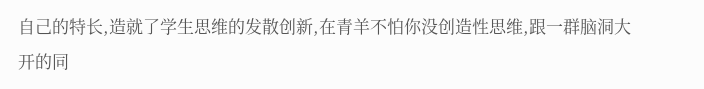自己的特长,造就了学生思维的发散创新,在青羊不怕你没创造性思维,跟一群脑洞大开的同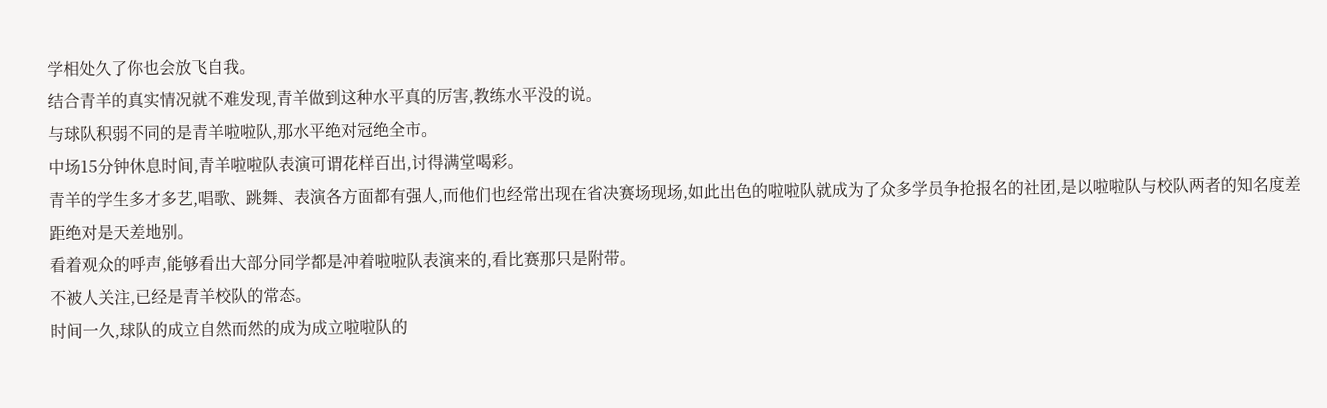学相处久了你也会放飞自我。
结合青羊的真实情况就不难发现,青羊做到这种水平真的厉害,教练水平没的说。
与球队积弱不同的是青羊啦啦队,那水平绝对冠绝全市。
中场15分钟休息时间,青羊啦啦队表演可谓花样百出,讨得满堂喝彩。
青羊的学生多才多艺,唱歌、跳舞、表演各方面都有强人,而他们也经常出现在省决赛场现场,如此出色的啦啦队就成为了众多学员争抢报名的社团,是以啦啦队与校队两者的知名度差距绝对是天差地别。
看着观众的呼声,能够看出大部分同学都是冲着啦啦队表演来的,看比赛那只是附带。
不被人关注,已经是青羊校队的常态。
时间一久,球队的成立自然而然的成为成立啦啦队的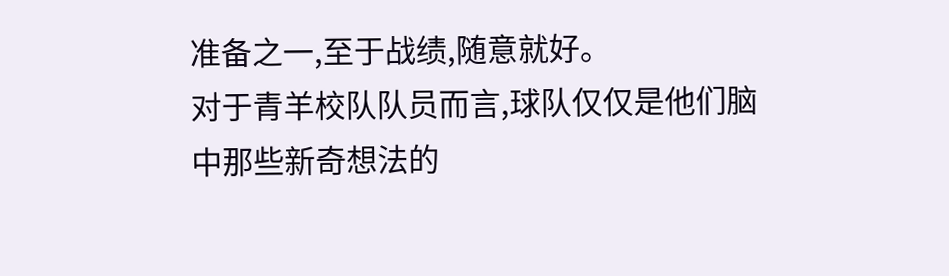准备之一,至于战绩,随意就好。
对于青羊校队队员而言,球队仅仅是他们脑中那些新奇想法的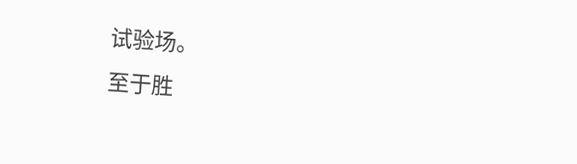试验场。
至于胜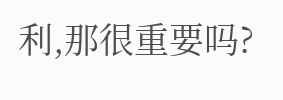利,那很重要吗?